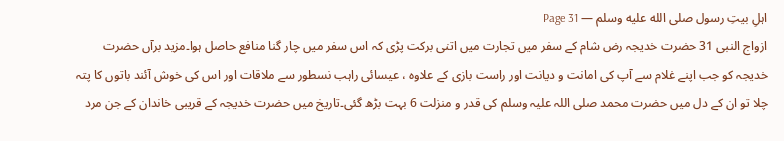اہلِ بیتِ رسول صلى الله عليه وسلم — Page 31
ازواج النبی 31 حضرت خدیجہ رض شام کے سفر میں تجارت میں اتنی برکت پڑی کہ اس سفر میں چار گنا منافع حاصل ہوا۔مزید برآں حضرت خدیجہ کو جب اپنے غلام سے آپ کی امانت و دیانت اور راست بازی کے علاوہ ، عیسائی راہب نسطور سے ملاقات اور اس کی خوش آئند باتوں کا پتہ چلا تو ان کے دل میں حضرت محمد صلی اللہ علیہ وسلم کی قدر و منزلت 6 بہت بڑھ گئی۔تاریخ میں حضرت خدیجہ کے قریبی خاندان کے جن مرد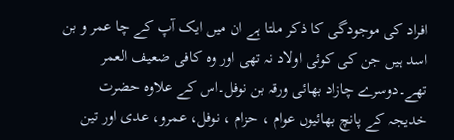افراد کی موجودگی کا ذکر ملتا ہے ان میں ایک آپ کے چا عمر و بن اسد ہیں جن کی کوئی اولاد نہ تھی اور وہ کافی ضعیف العمر تھے۔دوسرے چازاد بھائی ورقہ بن نوفل۔اس کے علاوہ حضرت خدیجہ کے پانچ بھائیوں عوام ، حزام ، نوفل، عمرو، عدی اور تین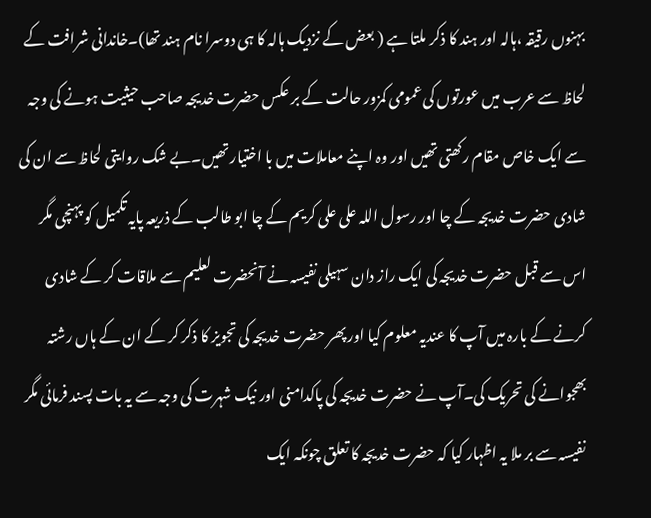بہنوں رقیقہ ،ہالہ اور ہند کا ذکر ملتا ہے ( بعض کے نزدیک ہالہ کا ہی دوسرا نام ہند تھا)۔خاندانی شرافت کے لحاظ سے عرب میں عورتوں کی عمومی کمزور حالت کے بر عکس حضرت خدیجہ صاحب حیثیت ہونے کی وجہ سے ایک خاص مقام رکھتی تھیں اور وہ اپنے معاملات میں با اختیار تھیں۔بے شک روایتی لحاظ سے ان کی شادی حضرت خدیجہ کے چا اور رسول اللہ علی علی کریم کے چا ابو طالب کے ذریعہ پایہ تکمیل کو پہنچی مگر اس سے قبل حضرت خدیجہ کی ایک راز دان سہیلی نفیسہ نے آنحضرت لعلیم سے ملاقات کر کے شادی کرنے کے بارہ میں آپ کا عندیہ معلوم کیا اور پھر حضرت خدیجہ کی تجویز کا ذکر کر کے ان کے ہاں رشتہ بھجوانے کی تحریک کی۔آپ نے حضرت خدیجہ کی پاکدامنی اور نیک شہرت کی وجہ سے یہ بات پسند فرمائی مگر نفیسہ سے بر ملا یہ اظہار کیا کہ حضرت خدیجہ کا تعلق چونکہ ایک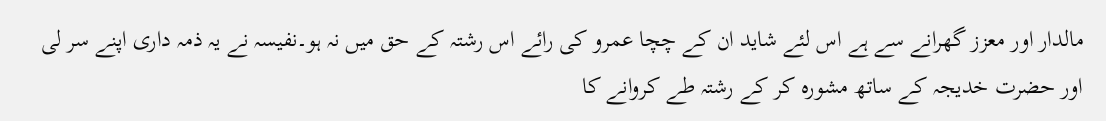مالدار اور معزز گھرانے سے ہے اس لئے شاید ان کے چچا عمرو کی رائے اس رشتہ کے حق میں نہ ہو۔نفیسہ نے یہ ذمہ داری اپنے سر لی اور حضرت خدیجہ کے ساتھ مشورہ کر کے رشتہ طے کروانے کا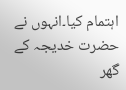اہتمام کیا۔انہوں نے حضرت خدیجہ کے گھر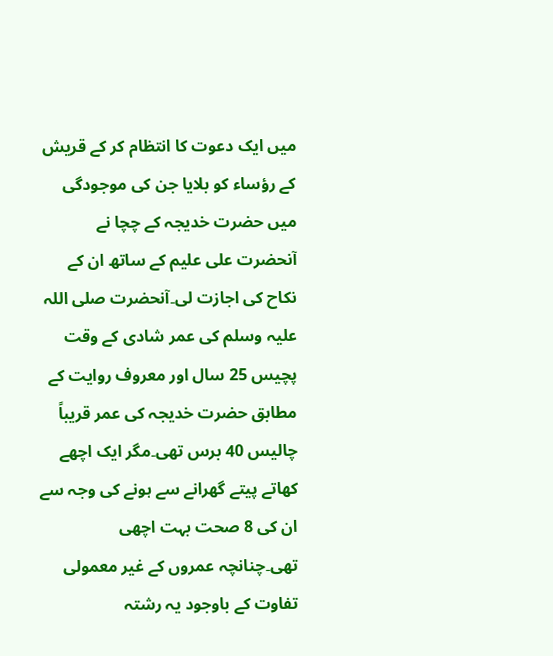میں ایک دعوت کا انتظام کر کے قریش کے رؤساء کو بلایا جن کی موجودگی میں حضرت خدیجہ کے چچا نے آنحضرت علی علیم کے ساتھ ان کے نکاح کی اجازت لی۔آنحضرت صلی اللہ علیہ وسلم کی عمر شادی کے وقت پچیس 25 سال اور معروف روایت کے مطابق حضرت خدیجہ کی عمر قریباً چالیس 40 برس تھی۔مگر ایک اچھے کھاتے پیتے گھرانے سے ہونے کی وجہ سے ان کی 8 صحت بہت اچھی تھی۔چنانچہ عمروں کے غیر معمولی تفاوت کے باوجود یہ رشتہ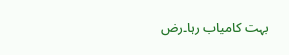بہت کامیاب رہا۔رض